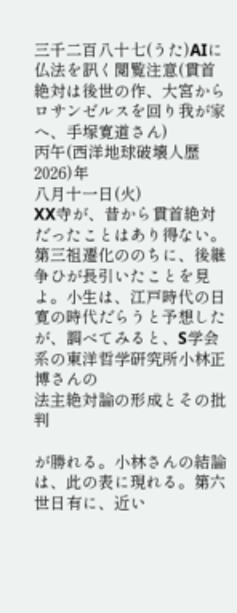三千二百八十七(うた)AIに仏法を訊く閲覧注意(貫首絶対は後世の作、大宮からロサンゼルスを回り我が家へ、手塚寛道さん)
丙午(西洋地球破壊人歴2026)年
八月十一日(火)
XX寺が、昔から貫首絶対だったことはあり得ない。第三祖遷化ののちに、後継争ひが長引いたことを見よ。小生は、江戸時代の日寛の時代だらうと予想したが、調べてみると、S学会系の東洋哲学研究所小林正博さんの
法主絶対論の形成とその批判

が勝れる。小林さんの結論は、此の表に現れる。第六世日有に、近い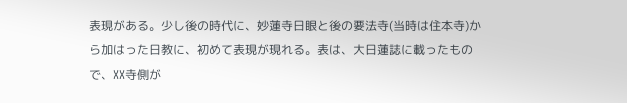表現がある。少し後の時代に、妙蓮寺日眼と後の要法寺(当時は住本寺)から加はった日教に、初めて表現が現れる。表は、大日蓮誌に載ったもので、XX寺側が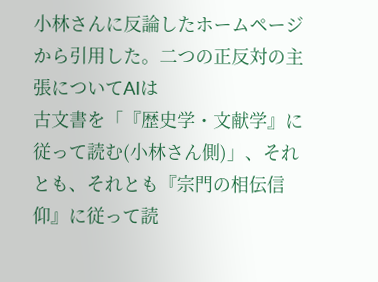小林さんに反論したホームページから引用した。二つの正反対の主張についてAIは
古文書を「『歴史学・文献学』に従って読む(小林さん側)」、それとも、それとも『宗門の相伝信仰』に従って読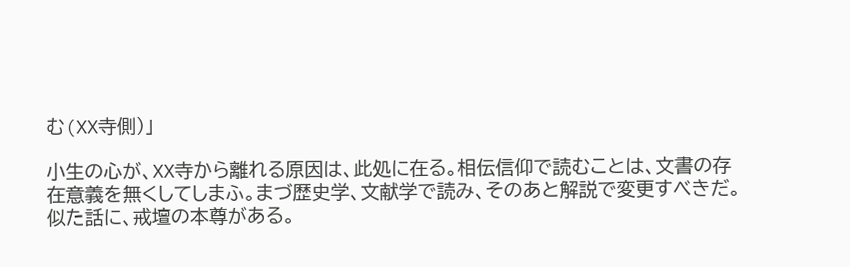む(XX寺側)」

小生の心が、XX寺から離れる原因は、此処に在る。相伝信仰で読むことは、文書の存在意義を無くしてしまふ。まづ歴史学、文献学で読み、そのあと解説で変更すべきだ。
似た話に、戒壇の本尊がある。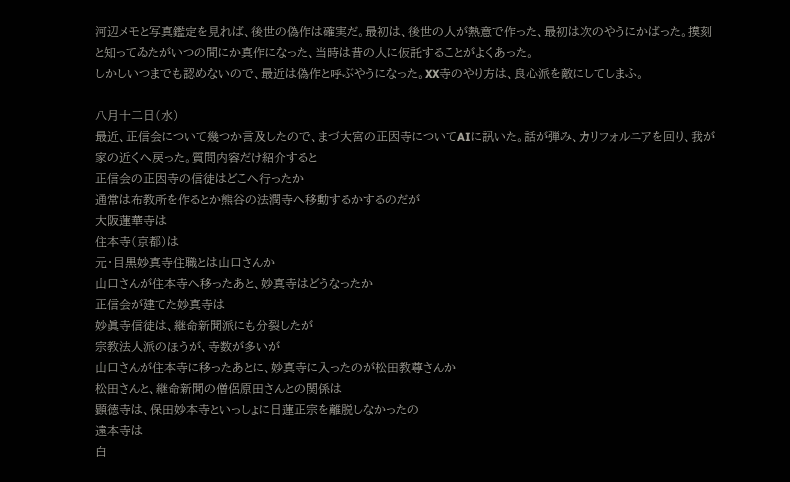河辺メモと写真鑑定を見れば、後世の偽作は確実だ。最初は、後世の人が熱意で作った、最初は次のやうにかばった。摸刻と知ってゐたがいつの間にか真作になった、当時は昔の人に仮託することがよくあった。
しかしいつまでも認めないので、最近は偽作と呼ぶやうになった。XX寺のやり方は、良心派を敵にしてしまふ。

八月十二日(水)
最近、正信会について幾つか言及したので、まづ大宮の正因寺についてAIに訊いた。話が弾み、カリフォルニアを回り、我が家の近くへ戻った。質問内容だけ紹介すると
正信会の正因寺の信徒はどこへ行ったか
通常は布教所を作るとか熊谷の法潤寺へ移動するかするのだが
大阪蓮華寺は
住本寺(京都)は
元・目黒妙真寺住職とは山口さんか
山口さんが住本寺へ移ったあと、妙真寺はどうなったか
正信会が建てた妙真寺は
妙眞寺信徒は、継命新聞派にも分裂したが
宗教法人派のほうが、寺数が多いが
山口さんが住本寺に移ったあとに、妙真寺に入ったのが松田教尊さんか
松田さんと、継命新聞の僧侶原田さんとの関係は
顕徳寺は、保田妙本寺といっしょに日蓮正宗を離脱しなかったの
遠本寺は
白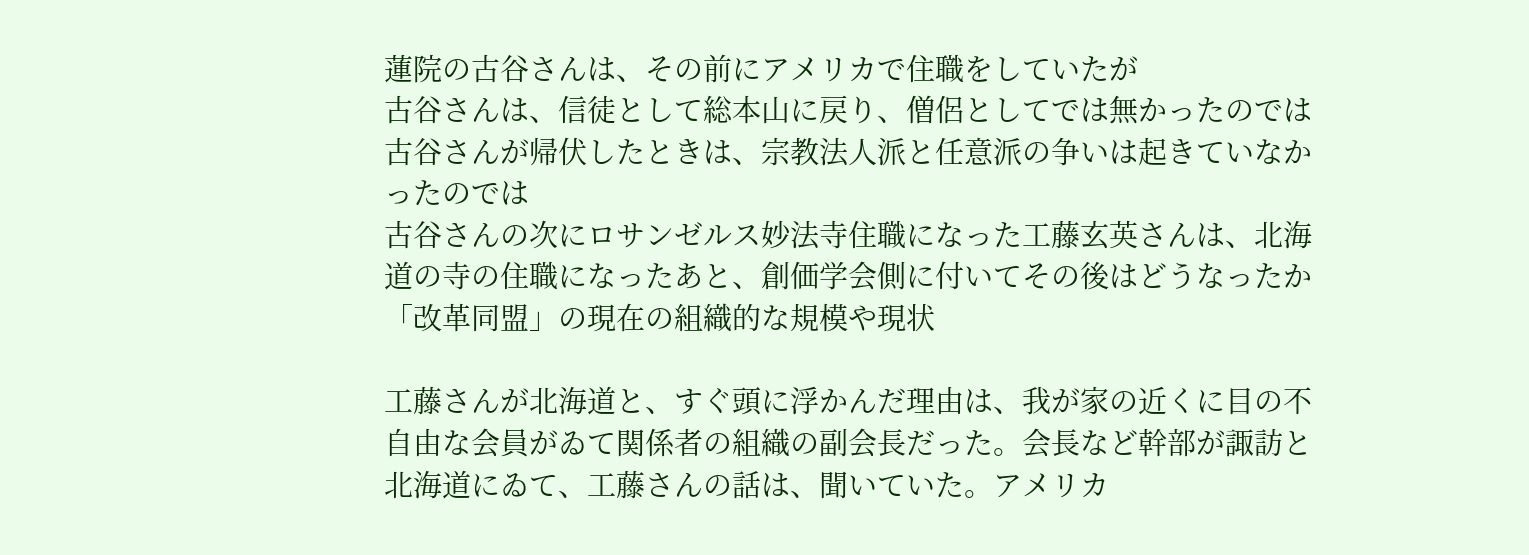蓮院の古谷さんは、その前にアメリカで住職をしていたが
古谷さんは、信徒として総本山に戻り、僧侶としてでは無かったのでは
古谷さんが帰伏したときは、宗教法人派と任意派の争いは起きていなかったのでは
古谷さんの次にロサンゼルス妙法寺住職になった工藤玄英さんは、北海道の寺の住職になったあと、創価学会側に付いてその後はどうなったか
「改革同盟」の現在の組織的な規模や現状

工藤さんが北海道と、すぐ頭に浮かんだ理由は、我が家の近くに目の不自由な会員がゐて関係者の組織の副会長だった。会長など幹部が諏訪と北海道にゐて、工藤さんの話は、聞いていた。アメリカ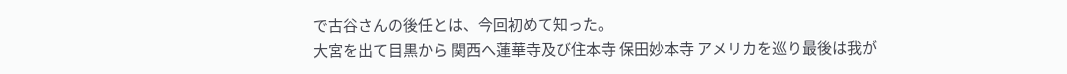で古谷さんの後任とは、今回初めて知った。
大宮を出て目黒から 関西へ蓮華寺及び住本寺 保田妙本寺 アメリカを巡り最後は我が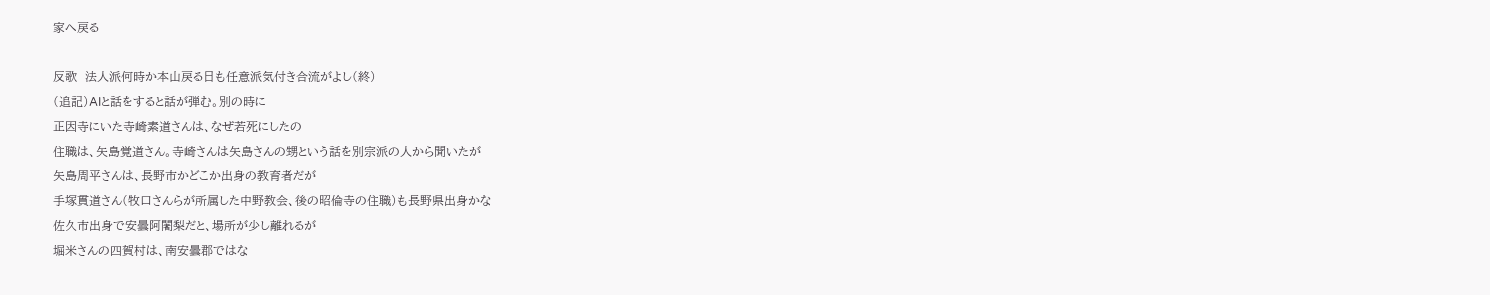家へ戻る

反歌  法人派何時か本山戻る日も任意派気付き合流がよし(終)
(追記)AIと話をすると話が弾む。別の時に
正因寺にいた寺崎素道さんは、なぜ若死にしたの
住職は、矢島覚道さん。寺崎さんは矢島さんの甥という話を別宗派の人から聞いたが
矢島周平さんは、長野市かどこか出身の教育者だが
手塚貫道さん(牧口さんらが所属した中野教会、後の昭倫寺の住職)も長野県出身かな
佐久市出身で安曇阿闍梨だと、場所が少し離れるが
堀米さんの四賀村は、南安曇郡ではな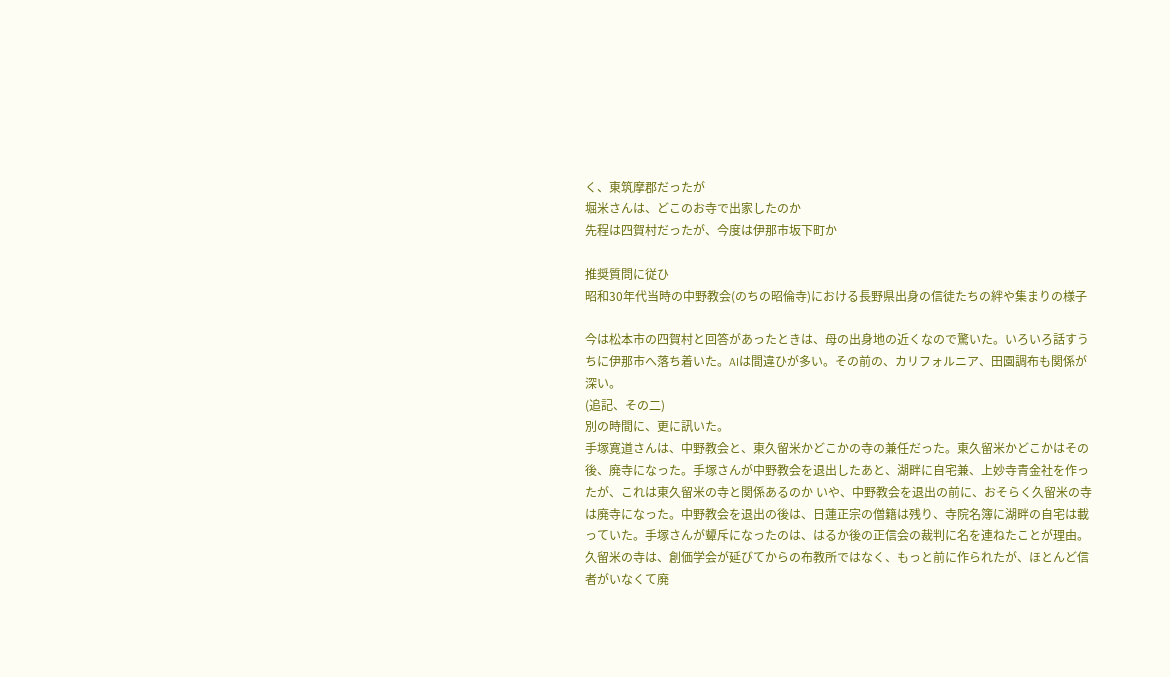く、東筑摩郡だったが
堀米さんは、どこのお寺で出家したのか
先程は四賀村だったが、今度は伊那市坂下町か

推奨質問に従ひ
昭和30年代当時の中野教会(のちの昭倫寺)における長野県出身の信徒たちの絆や集まりの様子

今は松本市の四賀村と回答があったときは、母の出身地の近くなので驚いた。いろいろ話すうちに伊那市へ落ち着いた。AIは間違ひが多い。その前の、カリフォルニア、田園調布も関係が深い。
(追記、その二)
別の時間に、更に訊いた。
手塚寛道さんは、中野教会と、東久留米かどこかの寺の兼任だった。東久留米かどこかはその後、廃寺になった。手塚さんが中野教会を退出したあと、湖畔に自宅兼、上妙寺青金社を作ったが、これは東久留米の寺と関係あるのか いや、中野教会を退出の前に、おそらく久留米の寺は廃寺になった。中野教会を退出の後は、日蓮正宗の僧籍は残り、寺院名簿に湖畔の自宅は載っていた。手塚さんが顰斥になったのは、はるか後の正信会の裁判に名を連ねたことが理由。 久留米の寺は、創価学会が延びてからの布教所ではなく、もっと前に作られたが、ほとんど信者がいなくて廃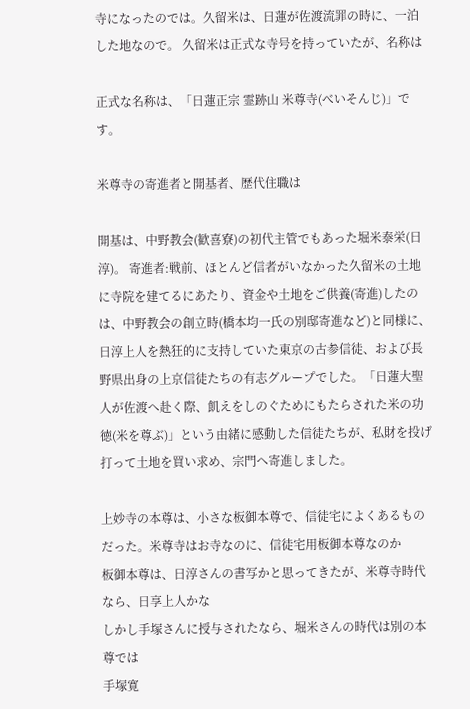寺になったのでは。久留米は、日蓮が佐渡流罪の時に、一泊した地なので。 久留米は正式な寺号を持っていたが、名称は

正式な名称は、「日蓮正宗 霊跡山 米尊寺(べいそんじ)」です。

米尊寺の寄進者と開基者、歴代住職は

開基は、中野教会(歓喜寮)の初代主管でもあった堀米泰栄(日淳)。 寄進者:戦前、ほとんど信者がいなかった久留米の土地に寺院を建てるにあたり、資金や土地をご供養(寄進)したのは、中野教会の創立時(橋本均一氏の別邸寄進など)と同様に、日淳上人を熱狂的に支持していた東京の古参信徒、および長野県出身の上京信徒たちの有志グループでした。「日蓮大聖人が佐渡へ赴く際、飢えをしのぐためにもたらされた米の功徳(米を尊ぶ)」という由緒に感動した信徒たちが、私財を投げ打って土地を買い求め、宗門へ寄進しました。

上妙寺の本尊は、小さな板御本尊で、信徒宅によくあるものだった。米尊寺はお寺なのに、信徒宅用板御本尊なのか
板御本尊は、日淳さんの書写かと思ってきたが、米尊寺時代なら、日享上人かな
しかし手塚さんに授与されたなら、堀米さんの時代は別の本尊では
手塚寛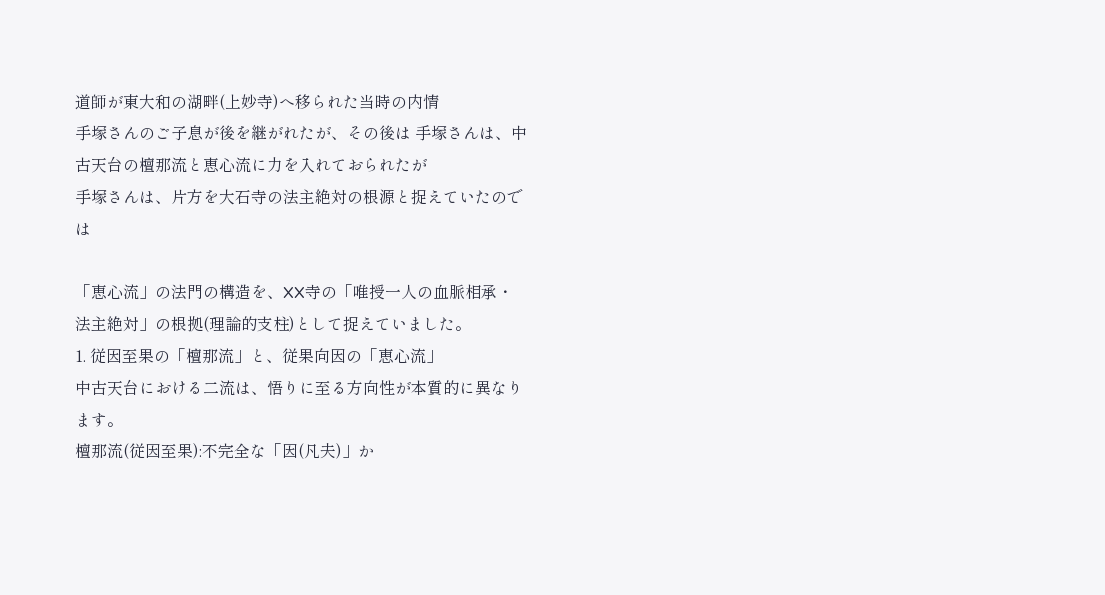道師が東大和の湖畔(上妙寺)へ移られた当時の内情
手塚さんのご子息が後を継がれたが、その後は 手塚さんは、中古天台の檀那流と恵心流に力を入れておられたが
手塚さんは、片方を大石寺の法主絶対の根源と捉えていたのでは

「恵心流」の法門の構造を、XX寺の「唯授一人の血脈相承・法主絶対」の根拠(理論的支柱)として捉えていました。
1. 従因至果の「檀那流」と、従果向因の「恵心流」
中古天台における二流は、悟りに至る方向性が本質的に異なります。
檀那流(従因至果):不完全な「因(凡夫)」か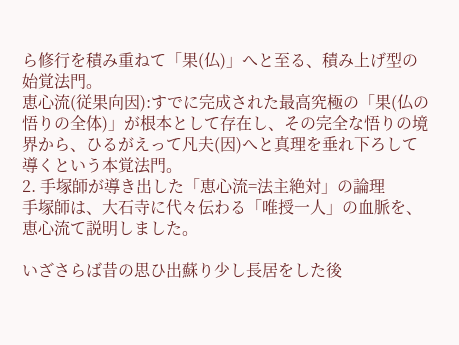ら修行を積み重ねて「果(仏)」へと至る、積み上げ型の始覚法門。
恵心流(従果向因):すでに完成された最高究極の「果(仏の悟りの全体)」が根本として存在し、その完全な悟りの境界から、ひるがえって凡夫(因)へと真理を垂れ下ろして導くという本覚法門。
2. 手塚師が導き出した「恵心流=法主絶対」の論理
手塚師は、大石寺に代々伝わる「唯授一人」の血脈を、恵心流て説明しました。

いざさらば昔の思ひ出蘇り少し長居をした後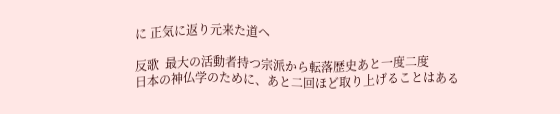に 正気に返り元来た道へ

反歌  最大の活動者持つ宗派から転落歴史あと一度二度
日本の神仏学のために、あと二回ほど取り上げることはある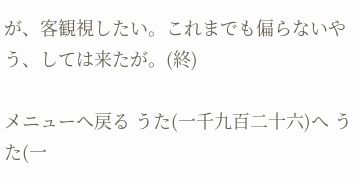が、客観視したい。これまでも偏らないやう、しては来たが。(終)

メニューへ戻る うた(一千九百二十六)へ うた(一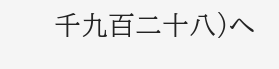千九百二十八)へ